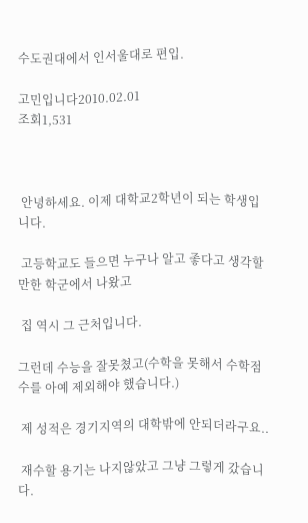수도권대에서 인서울대로 편입.

고민입니다2010.02.01
조회1,531



 안녕하세요. 이제 대학교2학년이 되는 학생입니다.

 고등학교도 들으면 누구나 알고 좋다고 생각할만한 학군에서 나왔고

 집 역시 그 근처입니다.

그런데 수능을 잘못쳤고(수학을 못해서 수학점수를 아예 제외해야 했습니다.)

 제 성적은 경기지역의 대학밖에 안되더라구요..

 재수할 용기는 나지않았고 그냥 그렇게 갔습니다.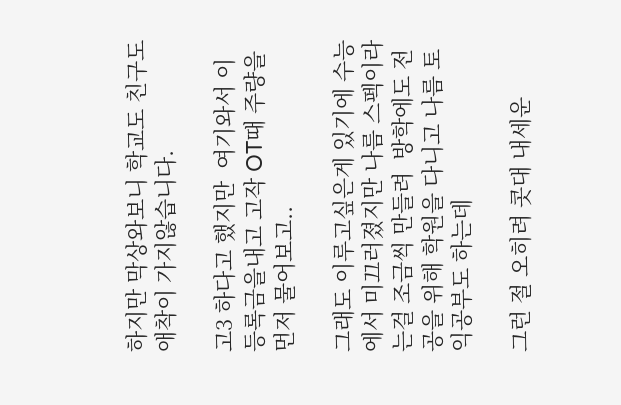하지만 막상와보니 학교도 친구도 애착이 가지않습니다.

고3 하다고 했지만  여기와서 이 등록금을내고 고작 OT때 주량을  먼저 물어보고..

그래도 이루고싶은게 있기에 수능에서 미끄러졌지만 나름 스펙이라는걸 조금씩 만들려  방학에도 전공을 위해 학원을 다니고 나름 토익공부도 하는데

그런 절 오히려 콧대 내세운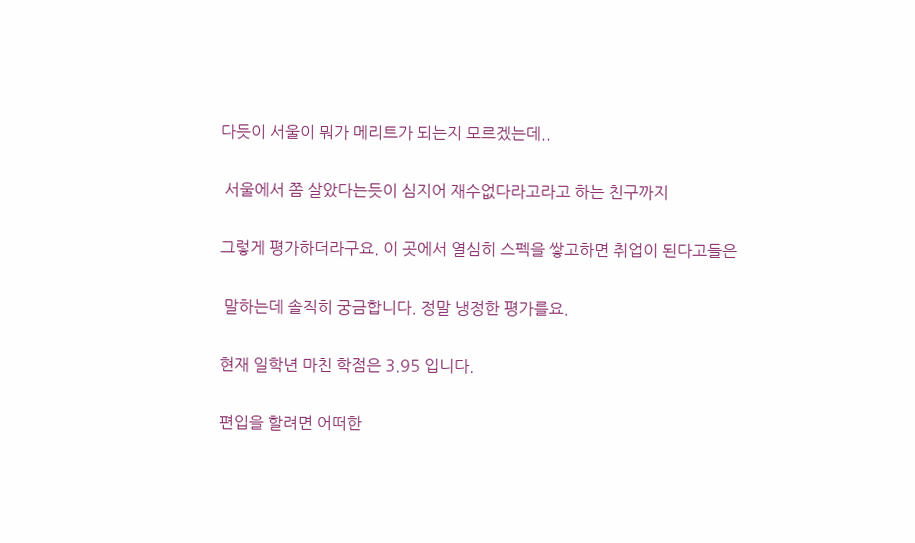다듯이 서울이 뭐가 메리트가 되는지 모르겠는데..

 서울에서 쫌 살았다는듯이 심지어 재수없다라고라고 하는 친구까지

그렇게 평가하더라구요. 이 곳에서 열심히 스펙을 쌓고하면 취업이 된다고들은

 말하는데 솔직히 궁금합니다. 정말 냉정한 평가를요.

현재 일학년 마친 학점은 3.95 입니다.

편입을 할려면 어떠한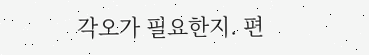각오가 필요한지. 편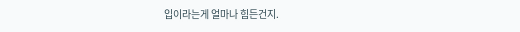입이라는게 얼마나 힘든건지.